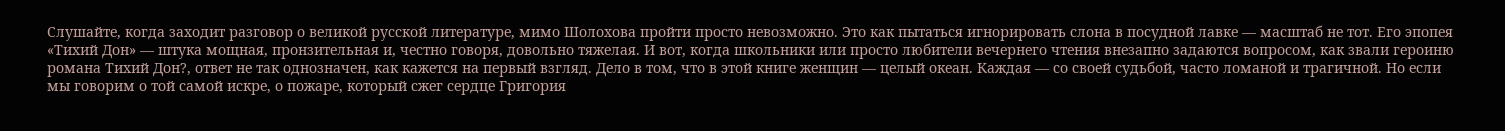Слушайте, когда заходит разговор о великой русской литературе, мимо Шолохова пройти просто невозможно. Это как пытаться игнорировать слона в посудной лавке — масштаб не тот. Его эпопея «Тихий Дон» — штука мощная, пронзительная и, честно говоря, довольно тяжелая. И вот, когда школьники или просто любители вечернего чтения внезапно задаются вопросом, как звали героиню романа Тихий Дон?, ответ не так однозначен, как кажется на первый взгляд. Дело в том, что в этой книге женщин — целый океан. Каждая — со своей судьбой, часто ломаной и трагичной. Но если мы говорим о той самой искре, о пожаре, который сжег сердце Григория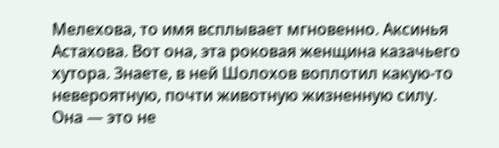Мелехова, то имя всплывает мгновенно. Аксинья Астахова. Вот она, эта роковая женщина казачьего хутора. Знаете, в ней Шолохов воплотил какую-то невероятную, почти животную жизненную силу. Она — это не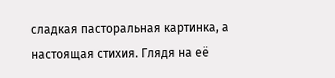сладкая пасторальная картинка, а настоящая стихия. Глядя на её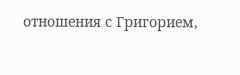отношения с Григорием,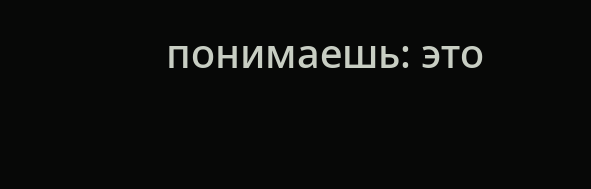понимаешь: это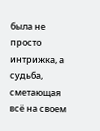была не просто интрижка, а судьба, сметающая всё на своем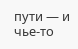пути — и чье-то